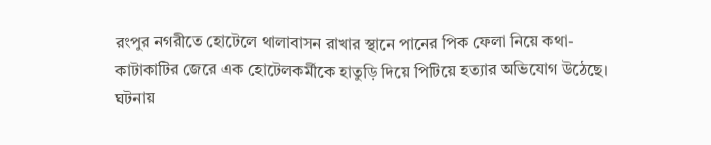রংপুর নগরীতে হোটেলে থালাবাসন রাখার স্থানে পানের পিক ফেলা নিয়ে কথা-কাটাকাটির জেরে এক হোটেলকর্মীকে হাতুড়ি দিয়ে পিটিয়ে হত্যার অভিযোগ উঠেছে। ঘটনায়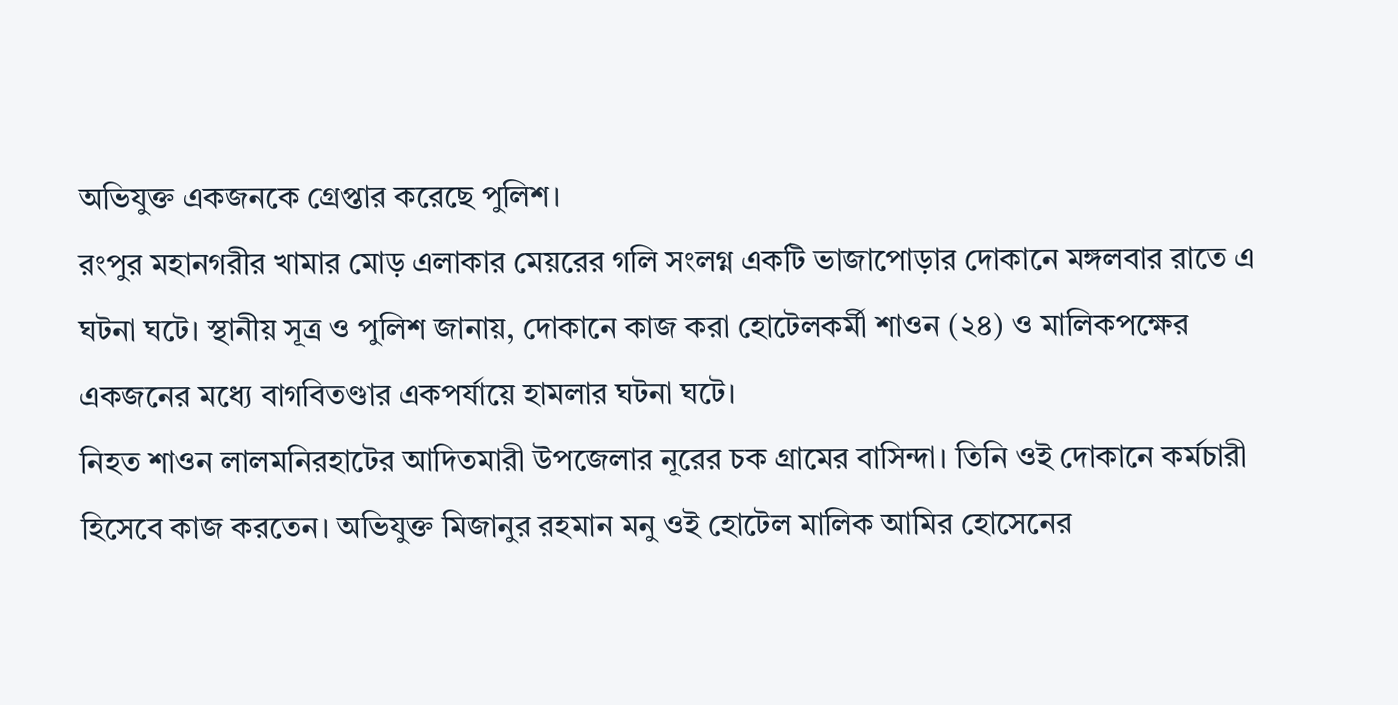অভিযুক্ত একজনকে গ্রেপ্তার করেছে পুলিশ।
রংপুর মহানগরীর খামার মোড় এলাকার মেয়রের গলি সংলগ্ন একটি ভাজাপোড়ার দোকানে মঙ্গলবার রাতে এ ঘটনা ঘটে। স্থানীয় সূত্র ও পুলিশ জানায়, দোকানে কাজ করা হোটেলকর্মী শাওন (২৪) ও মালিকপক্ষের একজনের মধ্যে বাগবিতণ্ডার একপর্যায়ে হামলার ঘটনা ঘটে।
নিহত শাওন লালমনিরহাটের আদিতমারী উপজেলার নূরের চক গ্রামের বাসিন্দা। তিনি ওই দোকানে কর্মচারী হিসেবে কাজ করতেন। অভিযুক্ত মিজানুর রহমান মনু ওই হোটেল মালিক আমির হোসেনের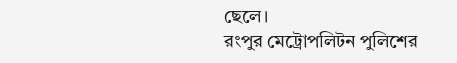ছেলে।
রংপুর মেট্রোপলিটন পুলিশের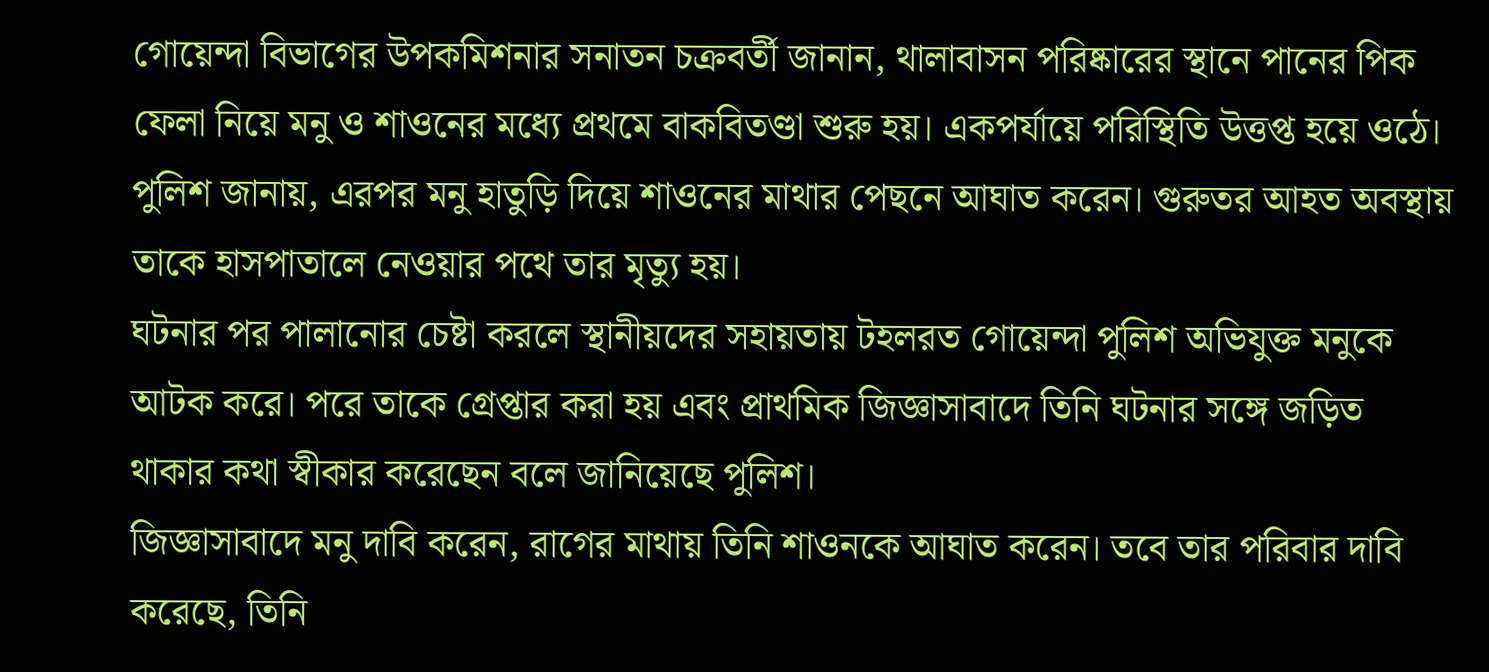গোয়েন্দা বিভাগের উপকমিশনার সনাতন চক্রবর্তী জানান, থালাবাসন পরিষ্কারের স্থানে পানের পিক ফেলা নিয়ে মনু ও শাওনের মধ্যে প্রথমে বাকবিতণ্ডা শুরু হয়। একপর্যায়ে পরিস্থিতি উত্তপ্ত হয়ে ওঠে।
পুলিশ জানায়, এরপর মনু হাতুড়ি দিয়ে শাওনের মাথার পেছনে আঘাত করেন। গুরুতর আহত অবস্থায় তাকে হাসপাতালে নেওয়ার পথে তার মৃত্যু হয়।
ঘটনার পর পালানোর চেষ্টা করলে স্থানীয়দের সহায়তায় টহলরত গোয়েন্দা পুলিশ অভিযুক্ত মনুকে আটক করে। পরে তাকে গ্রেপ্তার করা হয় এবং প্রাথমিক জিজ্ঞাসাবাদে তিনি ঘটনার সঙ্গে জড়িত থাকার কথা স্বীকার করেছেন বলে জানিয়েছে পুলিশ।
জিজ্ঞাসাবাদে মনু দাবি করেন, রাগের মাথায় তিনি শাওনকে আঘাত করেন। তবে তার পরিবার দাবি করেছে, তিনি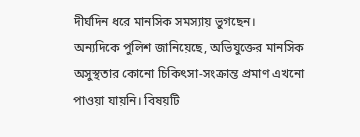দীর্ঘদিন ধরে মানসিক সমস্যায় ভুগছেন।
অন্যদিকে পুলিশ জানিয়েছে, অভিযুক্তের মানসিক অসুস্থতার কোনো চিকিৎসা-সংক্রান্ত প্রমাণ এখনো পাওয়া যায়নি। বিষয়টি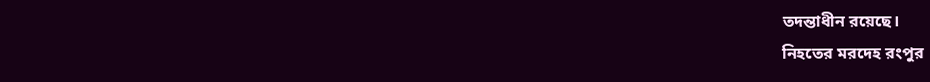তদন্তাধীন রয়েছে।
নিহতের মরদেহ রংপুর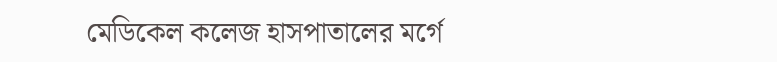মেডিকেল কলেজ হাসপাতালের মর্গে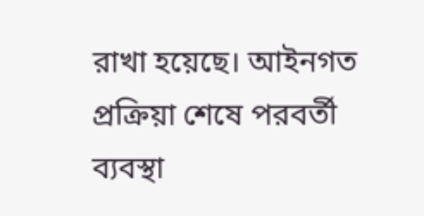রাখা হয়েছে। আইনগত প্রক্রিয়া শেষে পরবর্তী ব্যবস্থা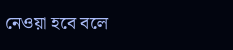নেওয়া হবে বলে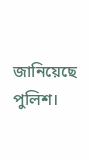জানিয়েছে পুলিশ।